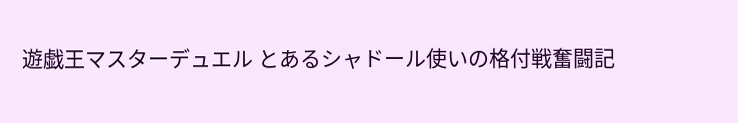遊戯王マスターデュエル とあるシャドール使いの格付戦奮闘記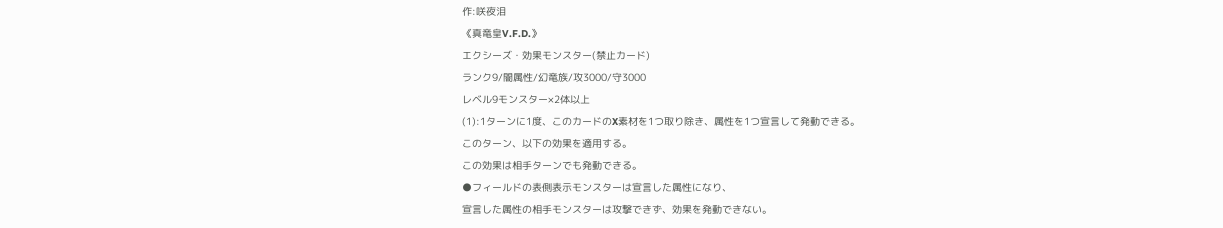作:咲夜泪
《真竜皇V.F.D.》
エクシーズ・効果モンスター(禁止カード)
ランク9/闇属性/幻竜族/攻3000/守3000
レベル9モンスター×2体以上
(1):1ターンに1度、このカードのX素材を1つ取り除き、属性を1つ宣言して発動できる。
このターン、以下の効果を適用する。
この効果は相手ターンでも発動できる。
●フィールドの表側表示モンスターは宣言した属性になり、
宣言した属性の相手モンスターは攻撃できず、効果を発動できない。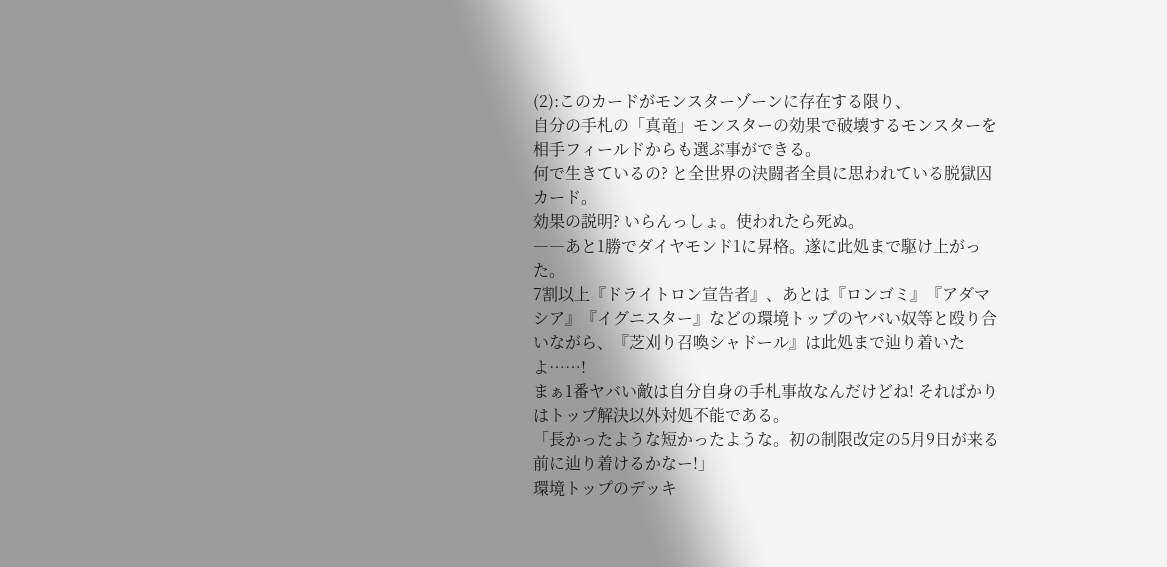(2):このカードがモンスターゾーンに存在する限り、
自分の手札の「真竜」モンスターの効果で破壊するモンスターを相手フィールドからも選ぶ事ができる。
何で生きているの? と全世界の決闘者全員に思われている脱獄囚カード。
効果の説明? いらんっしょ。使われたら死ぬ。
――あと1勝でダイヤモンド1に昇格。遂に此処まで駆け上がった。
7割以上『ドライトロン宣告者』、あとは『ロンゴミ』『アダマシア』『イグニスター』などの環境トップのヤバい奴等と殴り合いながら、『芝刈り召喚シャドール』は此処まで辿り着いたよ……!
まぁ1番ヤバい敵は自分自身の手札事故なんだけどね! そればかりはトップ解決以外対処不能である。
「長かったような短かったような。初の制限改定の5月9日が来る前に辿り着けるかなー!」
環境トップのデッキ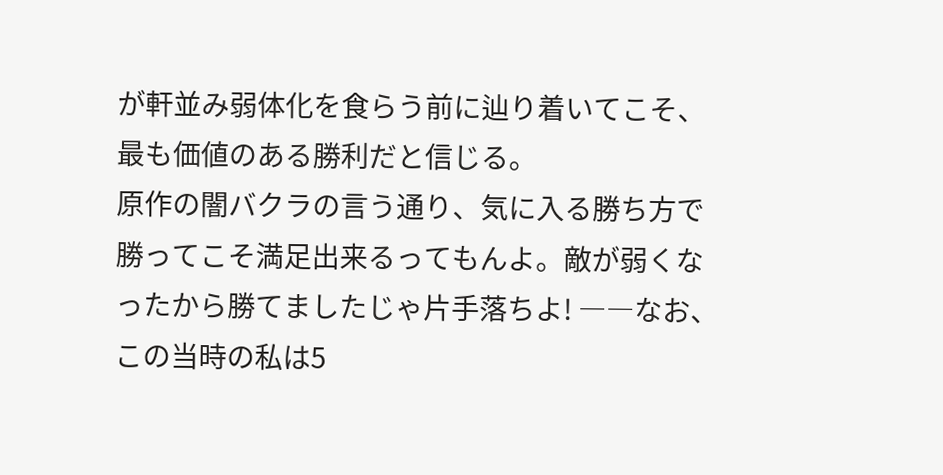が軒並み弱体化を食らう前に辿り着いてこそ、最も価値のある勝利だと信じる。
原作の闇バクラの言う通り、気に入る勝ち方で勝ってこそ満足出来るってもんよ。敵が弱くなったから勝てましたじゃ片手落ちよ! ――なお、この当時の私は5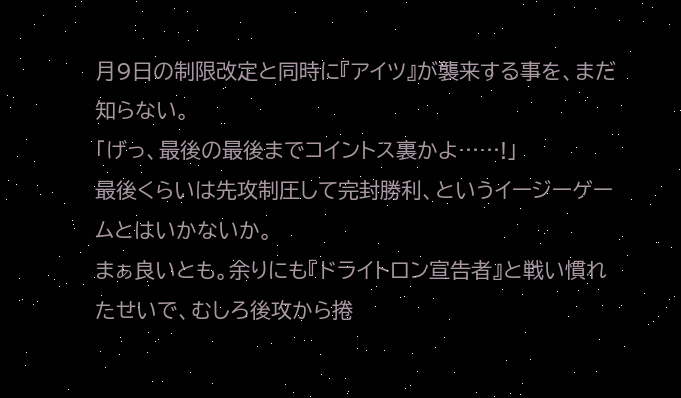月9日の制限改定と同時に『アイツ』が襲来する事を、まだ知らない。
「げっ、最後の最後までコイントス裏かよ……!」
最後くらいは先攻制圧して完封勝利、というイージーゲームとはいかないか。
まぁ良いとも。余りにも『ドライトロン宣告者』と戦い慣れたせいで、むしろ後攻から捲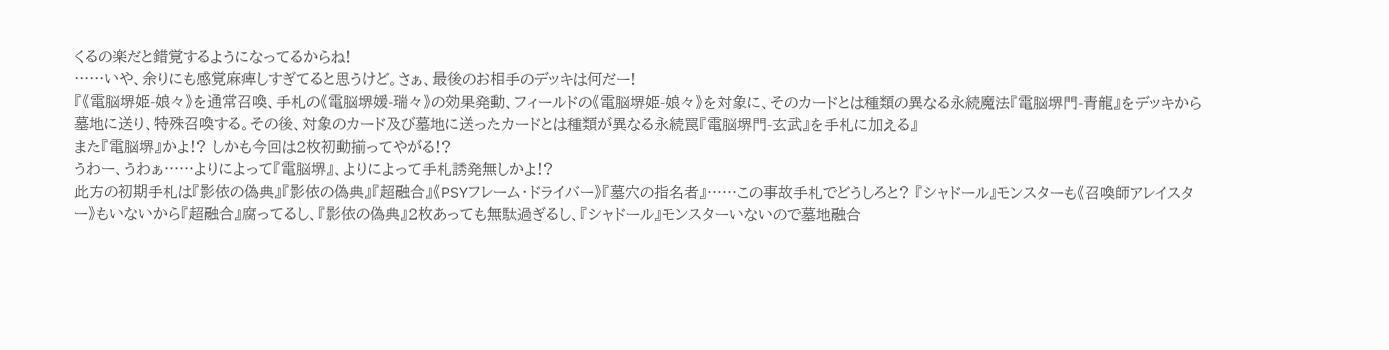くるの楽だと錯覚するようになってるからね!
……いや、余りにも感覚麻痺しすぎてると思うけど。さぁ、最後のお相手のデッキは何だー!
『《電脳堺姫-娘々》を通常召喚、手札の《電脳堺媛-瑞々》の効果発動、フィールドの《電脳堺姫-娘々》を対象に、そのカードとは種類の異なる永続魔法『電脳堺門-青龍』をデッキから墓地に送り、特殊召喚する。その後、対象のカード及び墓地に送ったカードとは種類が異なる永続罠『電脳堺門-玄武』を手札に加える』
また『電脳堺』かよ!? しかも今回は2枚初動揃ってやがる!?
うわー、うわぁ……よりによって『電脳堺』、よりによって手札誘発無しかよ!?
此方の初期手札は『影依の偽典』『影依の偽典』『超融合』《PSYフレーム・ドライバー》『墓穴の指名者』……この事故手札でどうしろと? 『シャドール』モンスターも《召喚師アレイスター》もいないから『超融合』腐ってるし、『影依の偽典』2枚あっても無駄過ぎるし、『シャドール』モンスターいないので墓地融合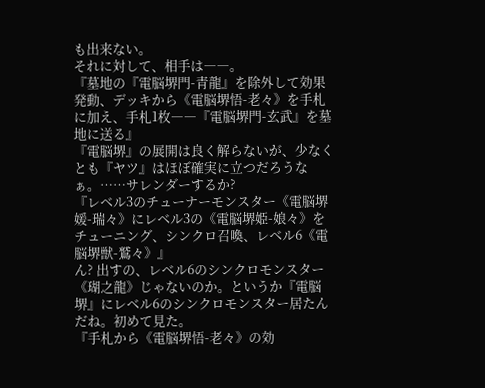も出来ない。
それに対して、相手は――。
『墓地の『電脳堺門-青龍』を除外して効果発動、デッキから《電脳堺悟-老々》を手札に加え、手札1枚――『電脳堺門-玄武』を墓地に送る』
『電脳堺』の展開は良く解らないが、少なくとも『ヤツ』はほぼ確実に立つだろうなぁ。……サレンダーするか?
『レベル3のチューナーモンスター《電脳堺媛-瑞々》にレベル3の《電脳堺姫-娘々》をチューニング、シンクロ召喚、レベル6《電脳堺獣-鷲々》』
ん? 出すの、レベル6のシンクロモンスター《瑚之龍》じゃないのか。というか『電脳堺』にレベル6のシンクロモンスター居たんだね。初めて見た。
『手札から《電脳堺悟-老々》の効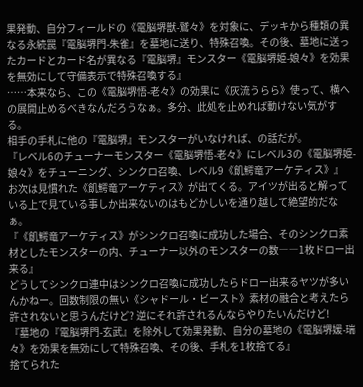果発動、自分フィールドの《電脳堺獣-鷲々》を対象に、デッキから種類の異なる永続罠『電脳堺門-朱雀』を墓地に送り、特殊召喚。その後、墓地に送ったカードとカード名が異なる『電脳堺』モンスター《電脳堺姫-娘々》を効果を無効にして守備表示で特殊召喚する』
……本来なら、この《電脳堺悟-老々》の効果に《灰流うらら》使って、横への展開止めるべきなんだろうなぁ。多分、此処を止めれば動けない気がする。
相手の手札に他の『電脳堺』モンスターがいなければ、の話だが。
『レベル6のチューナーモンスター《電脳堺悟-老々》にレベル3の《電脳堺姫-娘々》をチューニング、シンクロ召喚、レベル9《飢鰐竜アーケティス》』
お次は見慣れた《飢鰐竜アーケティス》が出てくる。アイツが出ると解っている上で見ている事しか出来ないのはもどかしいを通り越して絶望的だなぁ。
『《飢鰐竜アーケティス》がシンクロ召喚に成功した場合、そのシンクロ素材としたモンスターの内、チューナー以外のモンスターの数――1枚ドロー出来る』
どうしてシンクロ連中はシンクロ召喚に成功したらドロー出来るヤツが多いんかねー。回数制限の無い《シャドール・ビースト》素材の融合と考えたら許されないと思うんだけど? 逆にそれ許されるんならやりたいんだけど!
『墓地の『電脳堺門-玄武』を除外して効果発動、自分の墓地の《電脳堺媛-瑞々》を効果を無効にして特殊召喚、その後、手札を1枚捨てる』
捨てられた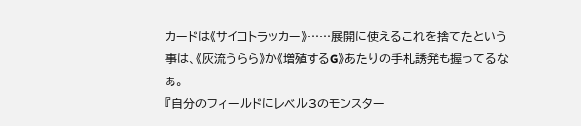カードは《サイコトラッカー》……展開に使えるこれを捨てたという事は、《灰流うらら》か《増殖するG》あたりの手札誘発も握ってるなぁ。
『自分のフィールドにレベル3のモンスター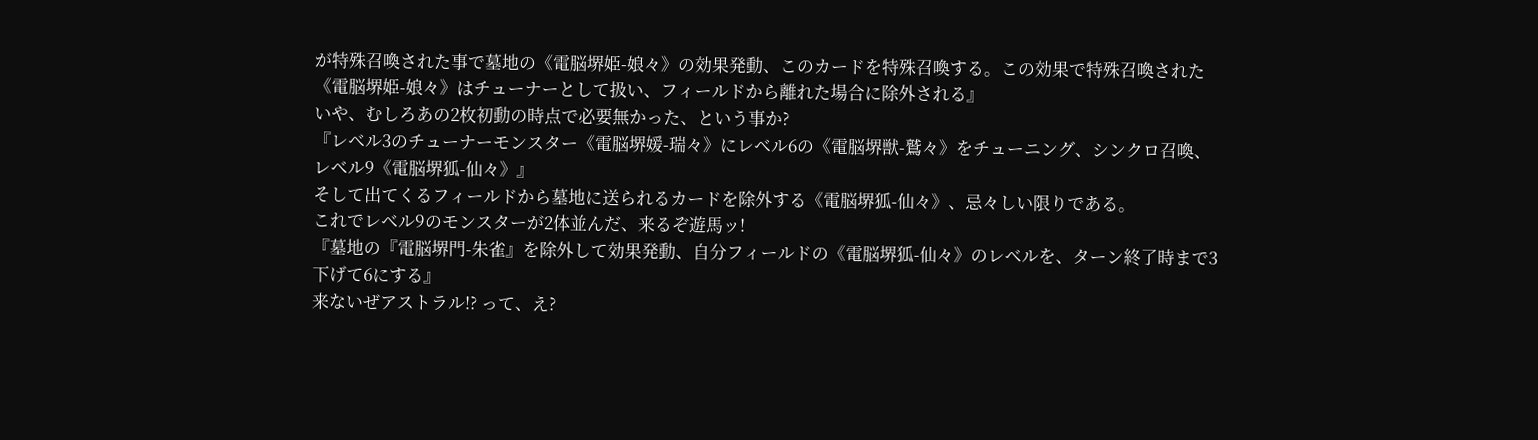が特殊召喚された事で墓地の《電脳堺姫-娘々》の効果発動、このカードを特殊召喚する。この効果で特殊召喚された《電脳堺姫-娘々》はチューナーとして扱い、フィールドから離れた場合に除外される』
いや、むしろあの2枚初動の時点で必要無かった、という事か?
『レベル3のチューナーモンスター《電脳堺媛-瑞々》にレベル6の《電脳堺獣-鷲々》をチューニング、シンクロ召喚、レベル9《電脳堺狐-仙々》』
そして出てくるフィールドから墓地に送られるカードを除外する《電脳堺狐-仙々》、忌々しい限りである。
これでレベル9のモンスターが2体並んだ、来るぞ遊馬ッ!
『墓地の『電脳堺門-朱雀』を除外して効果発動、自分フィールドの《電脳堺狐-仙々》のレベルを、ターン終了時まで3下げて6にする』
来ないぜアストラル!? って、え?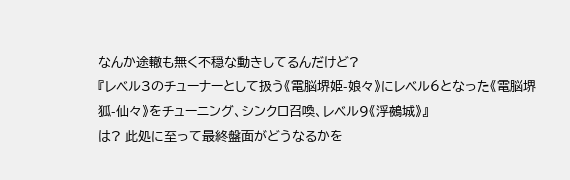なんか途轍も無く不穏な動きしてるんだけど?
『レベル3のチューナーとして扱う《電脳堺姫-娘々》にレベル6となった《電脳堺狐-仙々》をチューニング、シンクロ召喚、レベル9《浮鵺城》』
は? 此処に至って最終盤面がどうなるかを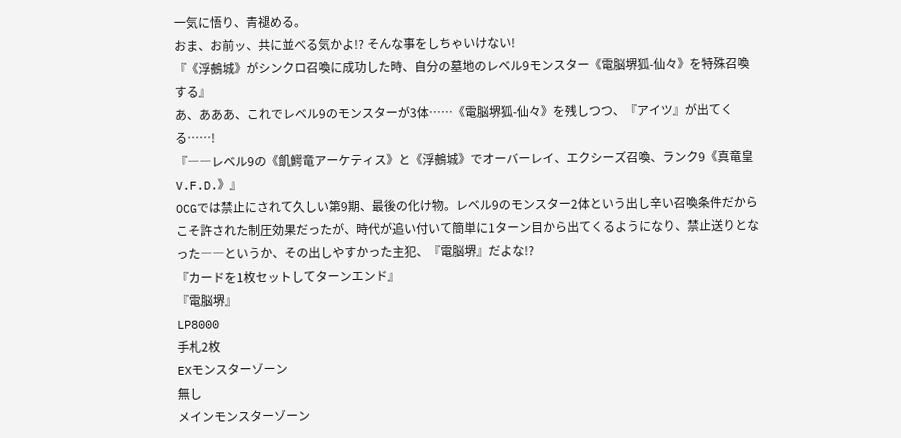一気に悟り、青褪める。
おま、お前ッ、共に並べる気かよ!? そんな事をしちゃいけない!
『《浮鵺城》がシンクロ召喚に成功した時、自分の墓地のレベル9モンスター《電脳堺狐-仙々》を特殊召喚する』
あ、あああ、これでレベル9のモンスターが3体……《電脳堺狐-仙々》を残しつつ、『アイツ』が出てくる……!
『――レベル9の《飢鰐竜アーケティス》と《浮鵺城》でオーバーレイ、エクシーズ召喚、ランク9《真竜皇V.F.D.》』
OCGでは禁止にされて久しい第9期、最後の化け物。レベル9のモンスター2体という出し辛い召喚条件だからこそ許された制圧効果だったが、時代が追い付いて簡単に1ターン目から出てくるようになり、禁止送りとなった――というか、その出しやすかった主犯、『電脳堺』だよな!?
『カードを1枚セットしてターンエンド』
『電脳堺』
LP8000
手札2枚
EXモンスターゾーン
無し
メインモンスターゾーン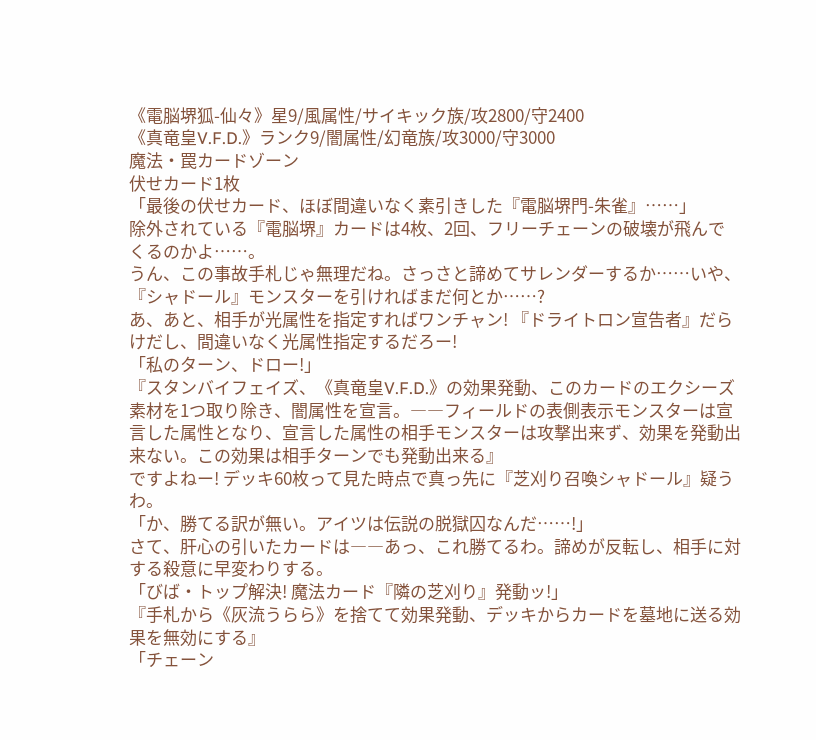《電脳堺狐-仙々》星9/風属性/サイキック族/攻2800/守2400
《真竜皇V.F.D.》ランク9/闇属性/幻竜族/攻3000/守3000
魔法・罠カードゾーン
伏せカード1枚
「最後の伏せカード、ほぼ間違いなく素引きした『電脳堺門-朱雀』……」
除外されている『電脳堺』カードは4枚、2回、フリーチェーンの破壊が飛んでくるのかよ……。
うん、この事故手札じゃ無理だね。さっさと諦めてサレンダーするか……いや、『シャドール』モンスターを引ければまだ何とか……?
あ、あと、相手が光属性を指定すればワンチャン! 『ドライトロン宣告者』だらけだし、間違いなく光属性指定するだろー!
「私のターン、ドロー!」
『スタンバイフェイズ、《真竜皇V.F.D.》の効果発動、このカードのエクシーズ素材を1つ取り除き、闇属性を宣言。――フィールドの表側表示モンスターは宣言した属性となり、宣言した属性の相手モンスターは攻撃出来ず、効果を発動出来ない。この効果は相手ターンでも発動出来る』
ですよねー! デッキ60枚って見た時点で真っ先に『芝刈り召喚シャドール』疑うわ。
「か、勝てる訳が無い。アイツは伝説の脱獄囚なんだ……!」
さて、肝心の引いたカードは――あっ、これ勝てるわ。諦めが反転し、相手に対する殺意に早変わりする。
「びば・トップ解決! 魔法カード『隣の芝刈り』発動ッ!」
『手札から《灰流うらら》を捨てて効果発動、デッキからカードを墓地に送る効果を無効にする』
「チェーン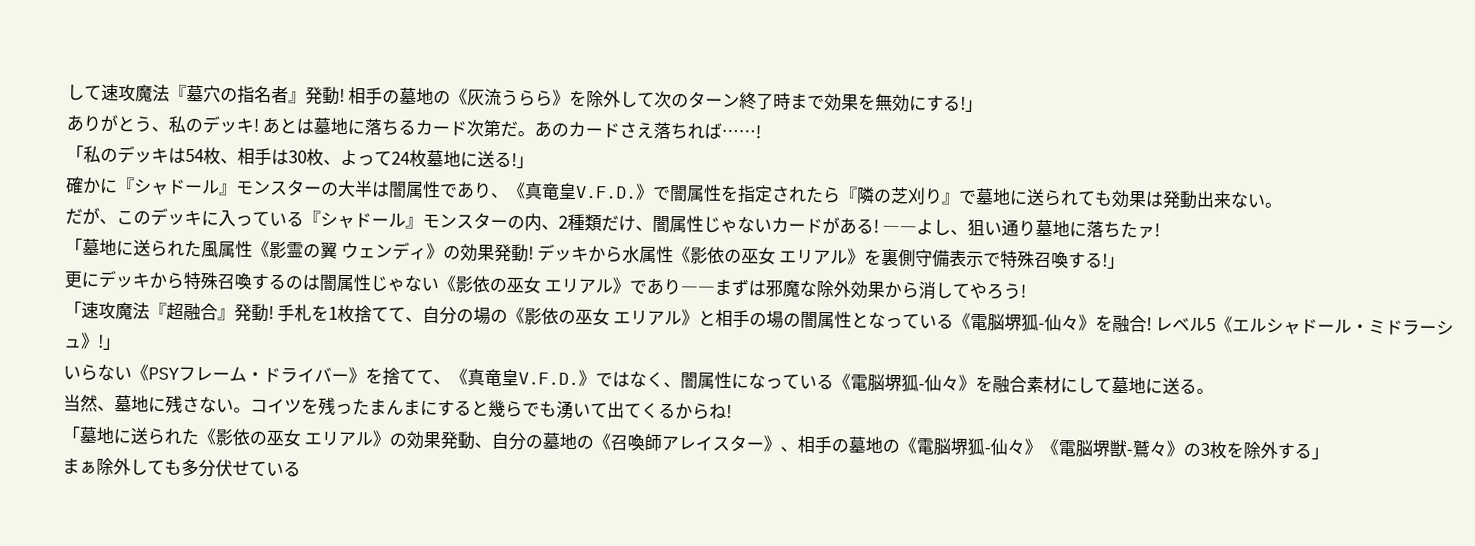して速攻魔法『墓穴の指名者』発動! 相手の墓地の《灰流うらら》を除外して次のターン終了時まで効果を無効にする!」
ありがとう、私のデッキ! あとは墓地に落ちるカード次第だ。あのカードさえ落ちれば……!
「私のデッキは54枚、相手は30枚、よって24枚墓地に送る!」
確かに『シャドール』モンスターの大半は闇属性であり、《真竜皇V.F.D.》で闇属性を指定されたら『隣の芝刈り』で墓地に送られても効果は発動出来ない。
だが、このデッキに入っている『シャドール』モンスターの内、2種類だけ、闇属性じゃないカードがある! ――よし、狙い通り墓地に落ちたァ!
「墓地に送られた風属性《影霊の翼 ウェンディ》の効果発動! デッキから水属性《影依の巫女 エリアル》を裏側守備表示で特殊召喚する!」
更にデッキから特殊召喚するのは闇属性じゃない《影依の巫女 エリアル》であり――まずは邪魔な除外効果から消してやろう!
「速攻魔法『超融合』発動! 手札を1枚捨てて、自分の場の《影依の巫女 エリアル》と相手の場の闇属性となっている《電脳堺狐-仙々》を融合! レベル5《エルシャドール・ミドラーシュ》!」
いらない《PSYフレーム・ドライバー》を捨てて、《真竜皇V.F.D.》ではなく、闇属性になっている《電脳堺狐-仙々》を融合素材にして墓地に送る。
当然、墓地に残さない。コイツを残ったまんまにすると幾らでも湧いて出てくるからね!
「墓地に送られた《影依の巫女 エリアル》の効果発動、自分の墓地の《召喚師アレイスター》、相手の墓地の《電脳堺狐-仙々》《電脳堺獣-鷲々》の3枚を除外する」
まぁ除外しても多分伏せている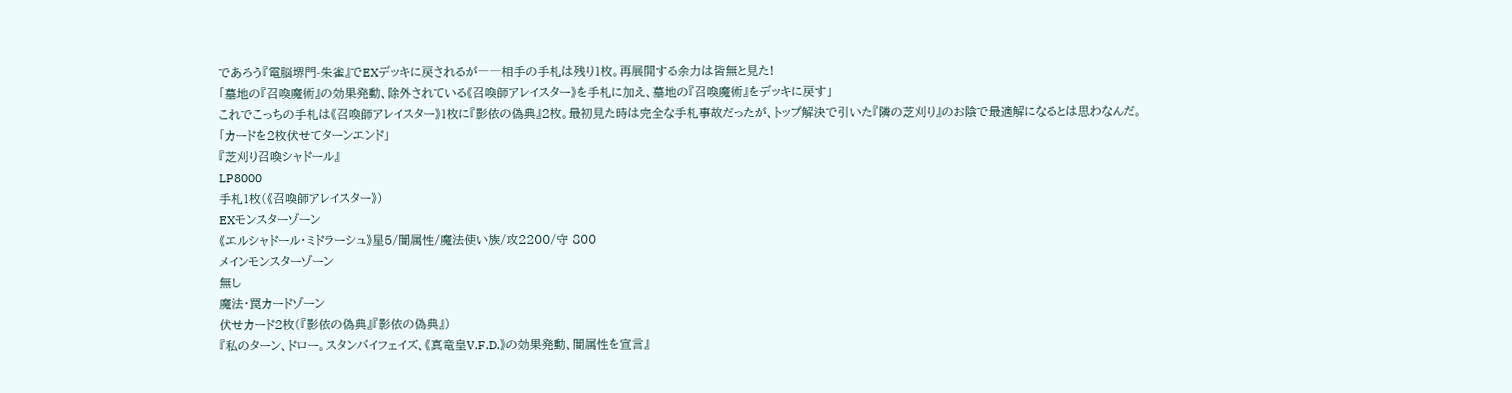であろう『電脳堺門-朱雀』でEXデッキに戻されるが――相手の手札は残り1枚。再展開する余力は皆無と見た!
「墓地の『召喚魔術』の効果発動、除外されている《召喚師アレイスター》を手札に加え、墓地の『召喚魔術』をデッキに戻す」
これでこっちの手札は《召喚師アレイスター》1枚に『影依の偽典』2枚。最初見た時は完全な手札事故だったが、トップ解決で引いた『隣の芝刈り』のお陰で最適解になるとは思わなんだ。
「カードを2枚伏せてターンエンド」
『芝刈り召喚シャドール』
LP8000
手札1枚(《召喚師アレイスター》)
EXモンスターゾーン
《エルシャドール・ミドラーシュ》星5/闇属性/魔法使い族/攻2200/守 800
メインモンスターゾーン
無し
魔法・罠カードゾーン
伏せカード2枚(『影依の偽典』『影依の偽典』)
『私のターン、ドロー。スタンバイフェイズ、《真竜皇V.F.D.》の効果発動、闇属性を宣言』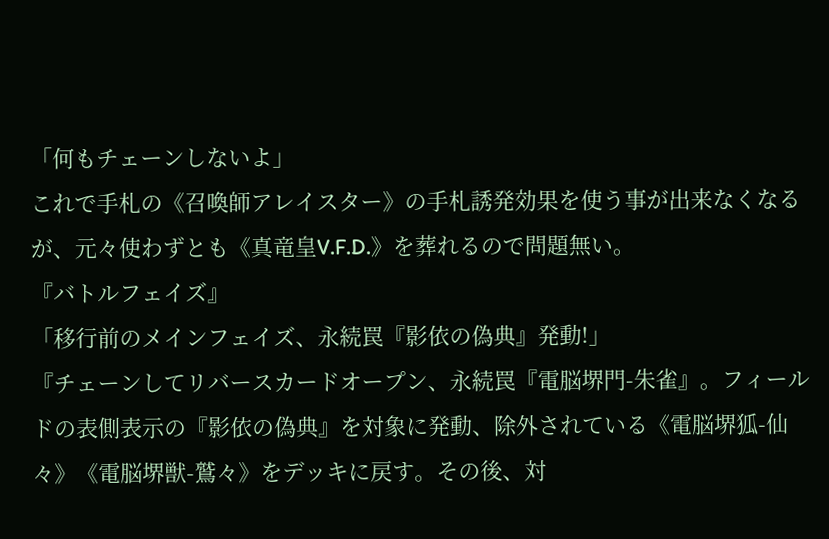「何もチェーンしないよ」
これで手札の《召喚師アレイスター》の手札誘発効果を使う事が出来なくなるが、元々使わずとも《真竜皇V.F.D.》を葬れるので問題無い。
『バトルフェイズ』
「移行前のメインフェイズ、永続罠『影依の偽典』発動!」
『チェーンしてリバースカードオープン、永続罠『電脳堺門-朱雀』。フィールドの表側表示の『影依の偽典』を対象に発動、除外されている《電脳堺狐-仙々》《電脳堺獣-鷲々》をデッキに戻す。その後、対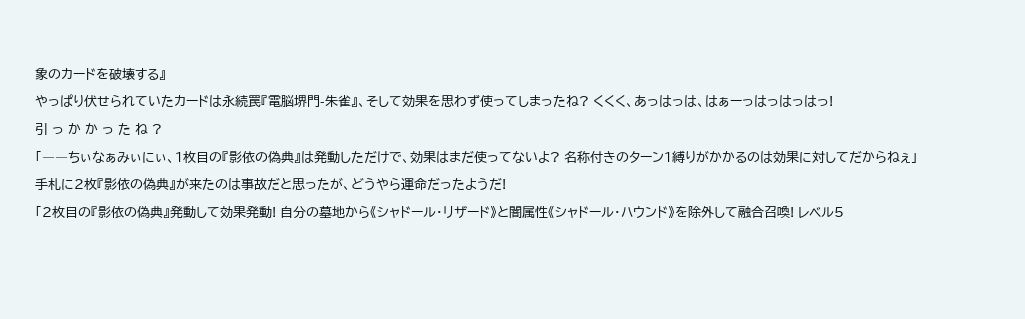象のカードを破壊する』
やっぱり伏せられていたカードは永続罠『電脳堺門-朱雀』、そして効果を思わず使ってしまったね? くくく、あっはっは、はぁーっはっはっはっ!
引 っ か か っ た ね ?
「――ちぃなぁみぃにぃ、1枚目の『影依の偽典』は発動しただけで、効果はまだ使ってないよ? 名称付きのターン1縛りがかかるのは効果に対してだからねぇ」
手札に2枚『影依の偽典』が来たのは事故だと思ったが、どうやら運命だったようだ!
「2枚目の『影依の偽典』発動して効果発動! 自分の墓地から《シャドール・リザード》と闇属性《シャドール・ハウンド》を除外して融合召喚! レベル5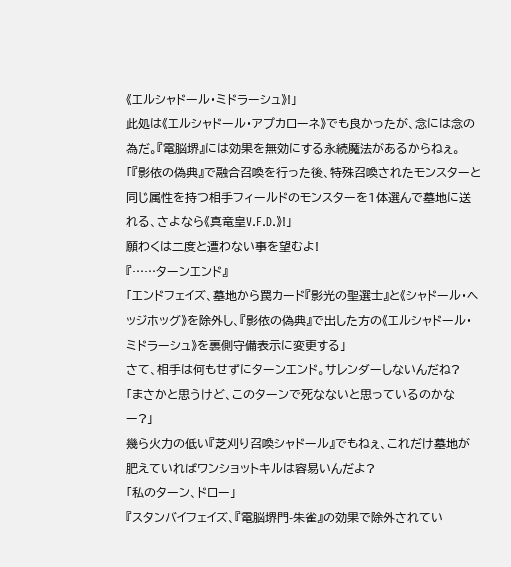《エルシャドール・ミドラーシュ》!」
此処は《エルシャドール・アプカローネ》でも良かったが、念には念の為だ。『電脳堺』には効果を無効にする永続魔法があるからねぇ。
「『影依の偽典』で融合召喚を行った後、特殊召喚されたモンスターと同じ属性を持つ相手フィールドのモンスターを1体選んで墓地に送れる、さよなら《真竜皇V.F.D.》!」
願わくは二度と遭わない事を望むよ!
『……ターンエンド』
「エンドフェイズ、墓地から罠カード『影光の聖選士』と《シャドール・ヘッジホッグ》を除外し、『影依の偽典』で出した方の《エルシャドール・ミドラーシュ》を裏側守備表示に変更する」
さて、相手は何もせずにターンエンド。サレンダーしないんだね?
「まさかと思うけど、このターンで死なないと思っているのかなー?」
幾ら火力の低い『芝刈り召喚シャドール』でもねぇ、これだけ墓地が肥えていればワンショットキルは容易いんだよ?
「私のターン、ドロー」
『スタンバイフェイズ、『電脳堺門-朱雀』の効果で除外されてい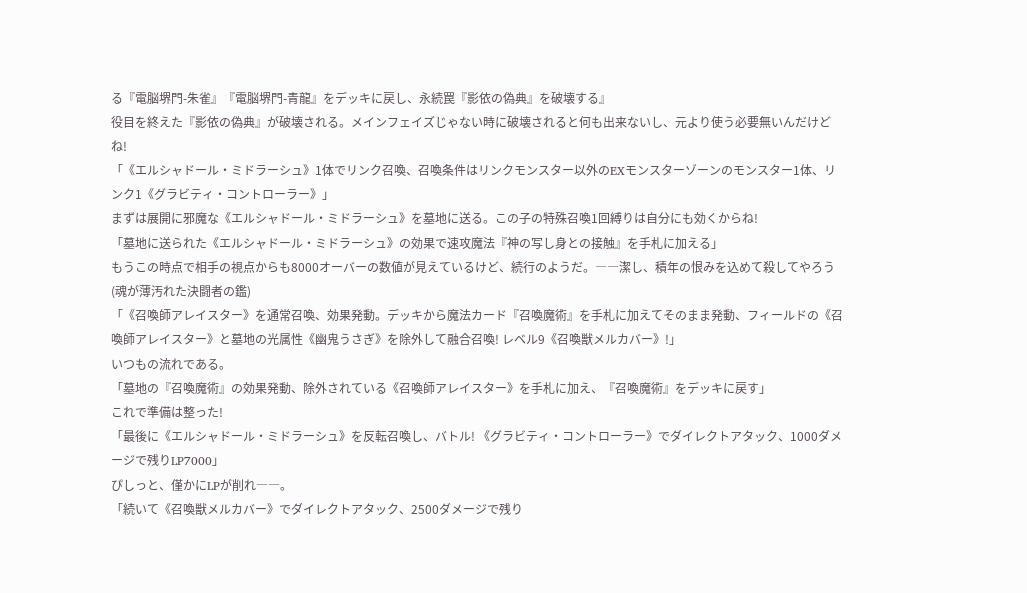る『電脳堺門-朱雀』『電脳堺門-青龍』をデッキに戻し、永続罠『影依の偽典』を破壊する』
役目を終えた『影依の偽典』が破壊される。メインフェイズじゃない時に破壊されると何も出来ないし、元より使う必要無いんだけどね!
「《エルシャドール・ミドラーシュ》1体でリンク召喚、召喚条件はリンクモンスター以外のEXモンスターゾーンのモンスター1体、リンク1《グラビティ・コントローラー》」
まずは展開に邪魔な《エルシャドール・ミドラーシュ》を墓地に送る。この子の特殊召喚1回縛りは自分にも効くからね!
「墓地に送られた《エルシャドール・ミドラーシュ》の効果で速攻魔法『神の写し身との接触』を手札に加える」
もうこの時点で相手の視点からも8000オーバーの数値が見えているけど、続行のようだ。――潔し、積年の恨みを込めて殺してやろう(魂が薄汚れた決闘者の鑑)
「《召喚師アレイスター》を通常召喚、効果発動。デッキから魔法カード『召喚魔術』を手札に加えてそのまま発動、フィールドの《召喚師アレイスター》と墓地の光属性《幽鬼うさぎ》を除外して融合召喚! レベル9《召喚獣メルカバー》!」
いつもの流れである。
「墓地の『召喚魔術』の効果発動、除外されている《召喚師アレイスター》を手札に加え、『召喚魔術』をデッキに戻す」
これで準備は整った!
「最後に《エルシャドール・ミドラーシュ》を反転召喚し、バトル! 《グラビティ・コントローラー》でダイレクトアタック、1000ダメージで残りLP7000」
ぴしっと、僅かにLPが削れ――。
「続いて《召喚獣メルカバー》でダイレクトアタック、2500ダメージで残り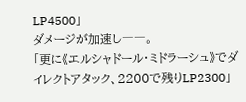LP4500」
ダメージが加速し――。
「更に《エルシャドール・ミドラーシュ》でダイレクトアタック、2200で残りLP2300」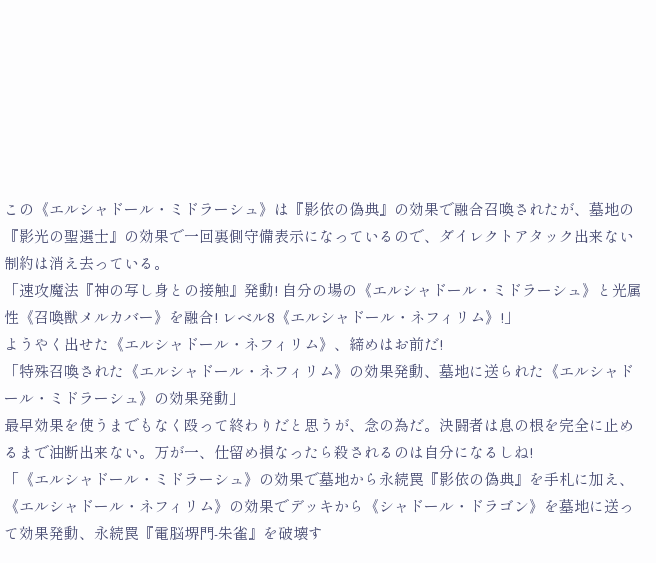この《エルシャドール・ミドラーシュ》は『影依の偽典』の効果で融合召喚されたが、墓地の『影光の聖選士』の効果で一回裏側守備表示になっているので、ダイレクトアタック出来ない制約は消え去っている。
「速攻魔法『神の写し身との接触』発動! 自分の場の《エルシャドール・ミドラーシュ》と光属性《召喚獣メルカバー》を融合! レベル8《エルシャドール・ネフィリム》!」
ようやく出せた《エルシャドール・ネフィリム》、締めはお前だ!
「特殊召喚された《エルシャドール・ネフィリム》の効果発動、墓地に送られた《エルシャドール・ミドラーシュ》の効果発動」
最早効果を使うまでもなく殴って終わりだと思うが、念の為だ。決闘者は息の根を完全に止めるまで油断出来ない。万が一、仕留め損なったら殺されるのは自分になるしね!
「《エルシャドール・ミドラーシュ》の効果で墓地から永続罠『影依の偽典』を手札に加え、《エルシャドール・ネフィリム》の効果でデッキから《シャドール・ドラゴン》を墓地に送って効果発動、永続罠『電脳堺門-朱雀』を破壊す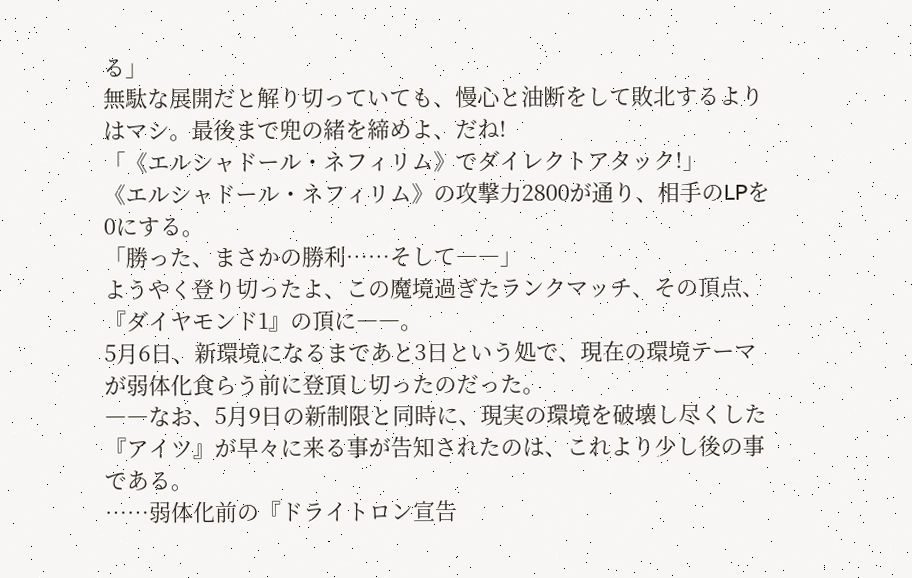る」
無駄な展開だと解り切っていても、慢心と油断をして敗北するよりはマシ。最後まで兜の緒を締めよ、だね!
「《エルシャドール・ネフィリム》でダイレクトアタック!」
《エルシャドール・ネフィリム》の攻撃力2800が通り、相手のLPを0にする。
「勝った、まさかの勝利……そして――」
ようやく登り切ったよ、この魔境過ぎたランクマッチ、その頂点、『ダイヤモンド1』の頂に――。
5月6日、新環境になるまであと3日という処で、現在の環境テーマが弱体化食らう前に登頂し切ったのだった。
――なお、5月9日の新制限と同時に、現実の環境を破壊し尽くした『アイツ』が早々に来る事が告知されたのは、これより少し後の事である。
……弱体化前の『ドライトロン宣告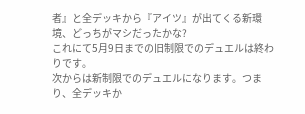者』と全デッキから『アイツ』が出てくる新環境、どっちがマシだったかな?
これにて5月9日までの旧制限でのデュエルは終わりです。
次からは新制限でのデュエルになります。つまり、全デッキか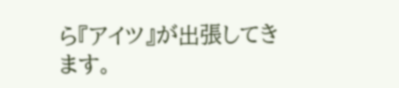ら『アイツ』が出張してきます。